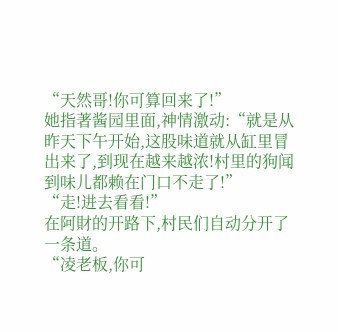“天然哥!你可算回来了!”
她指著酱园里面,神情激动:“就是从昨天下午开始,这股味道就从缸里冒出来了,到现在越来越浓!村里的狗闻到味儿都赖在门口不走了!”
“走!进去看看!”
在阿財的开路下,村民们自动分开了一条道。
“凌老板,你可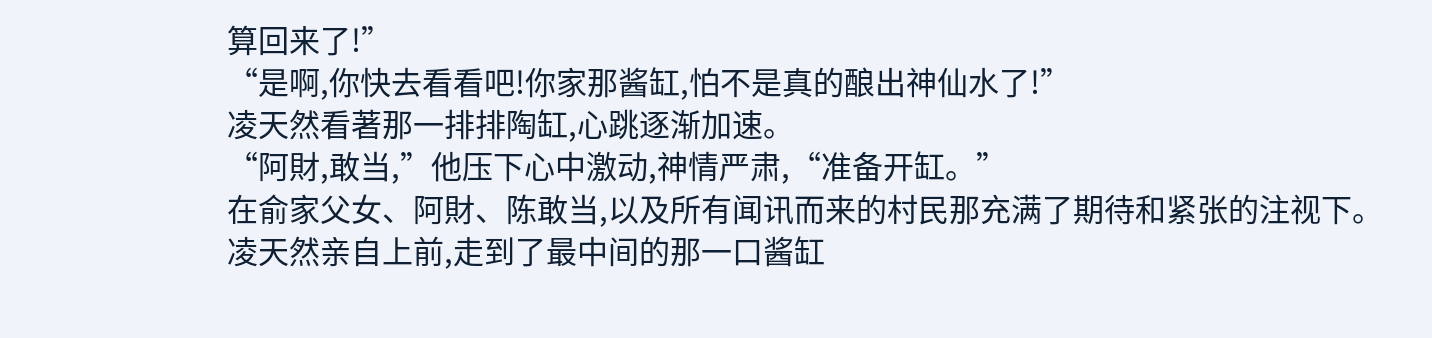算回来了!”
“是啊,你快去看看吧!你家那酱缸,怕不是真的酿出神仙水了!”
凌天然看著那一排排陶缸,心跳逐渐加速。
“阿財,敢当,”他压下心中激动,神情严肃,“准备开缸。”
在俞家父女、阿財、陈敢当,以及所有闻讯而来的村民那充满了期待和紧张的注视下。
凌天然亲自上前,走到了最中间的那一口酱缸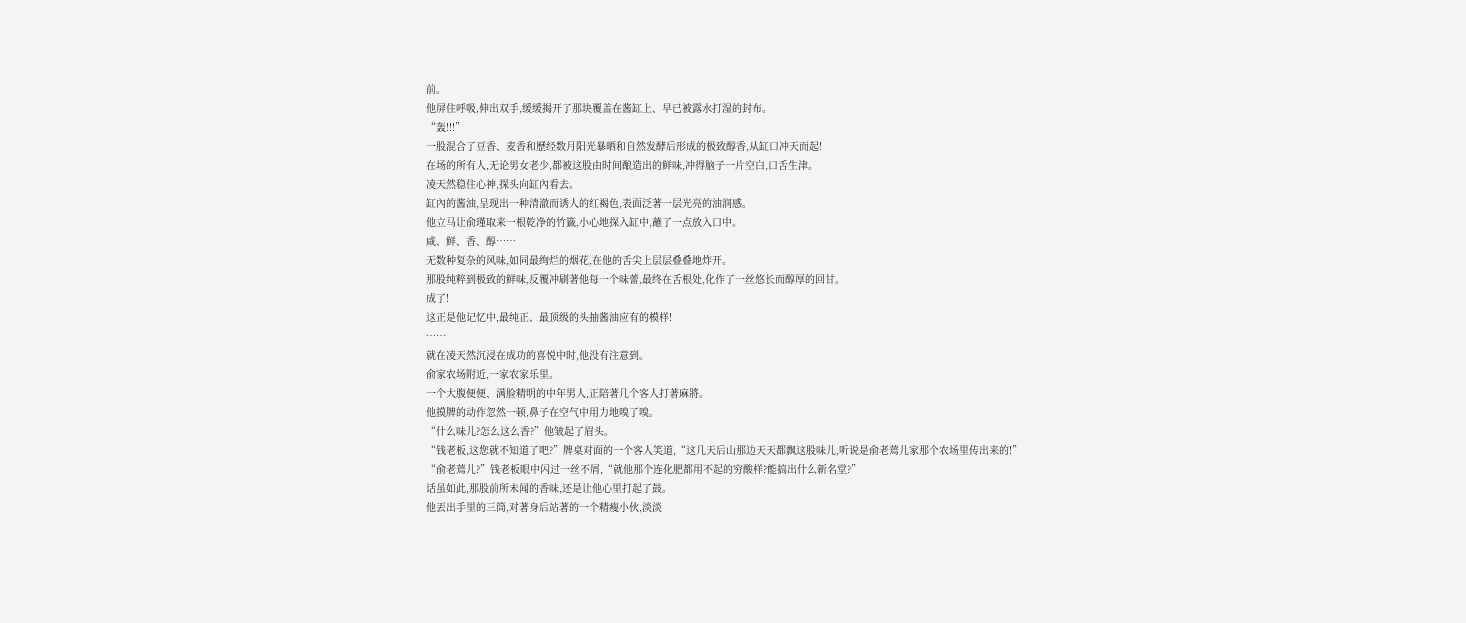前。
他屏住呼吸,伸出双手,缓缓揭开了那块覆盖在酱缸上、早已被露水打湿的封布。
“轰!!!”
一股混合了豆香、麦香和歷经数月阳光暴晒和自然发酵后形成的极致醇香,从缸口冲天而起!
在场的所有人,无论男女老少,都被这股由时间酿造出的鲜味,冲得脑子一片空白,口舌生津。
凌天然稳住心神,探头向缸內看去。
缸內的酱油,呈现出一种清澈而诱人的红褐色,表面泛著一层光亮的油润感。
他立马让俞瑾取来一根乾净的竹籤,小心地探入缸中,蘸了一点放入口中。
咸、鲜、香、醇……
无数种复杂的风味,如同最绚烂的烟花,在他的舌尖上层层叠叠地炸开。
那股纯粹到极致的鲜味,反覆冲刷著他每一个味蕾,最终在舌根处,化作了一丝悠长而醇厚的回甘。
成了!
这正是他记忆中,最纯正、最顶级的头抽酱油应有的模样!
……
就在凌天然沉浸在成功的喜悦中时,他没有注意到。
俞家农场附近,一家农家乐里。
一个大腹便便、满脸精明的中年男人,正陪著几个客人打著麻將。
他摸牌的动作忽然一顿,鼻子在空气中用力地嗅了嗅。
“什么味儿?怎么这么香?”他皱起了眉头。
“钱老板,这您就不知道了吧?”牌桌对面的一个客人笑道,“这几天后山那边天天都飘这股味儿,听说是俞老蔫儿家那个农场里传出来的!”
“俞老蔫儿?”钱老板眼中闪过一丝不屑,“就他那个连化肥都用不起的穷酸样?能搞出什么新名堂?”
话虽如此,那股前所未闻的香味,还是让他心里打起了鼓。
他丟出手里的三筒,对著身后站著的一个精瘦小伙,淡淡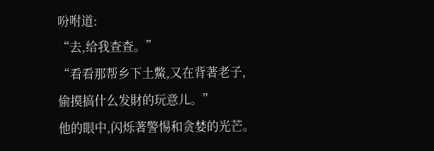吩咐道:
“去,给我查查。”
“看看那帮乡下土鱉,又在背著老子,偷摸搞什么发財的玩意儿。”
他的眼中,闪烁著警惕和贪婪的光芒。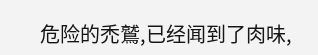危险的禿鷲,已经闻到了肉味,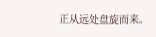正从远处盘旋而来。